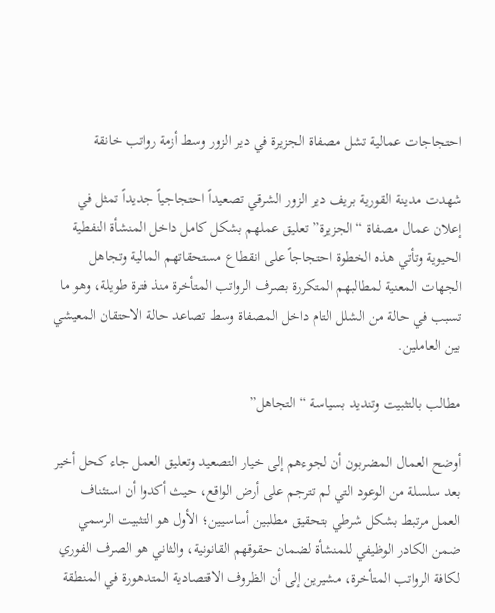احتجاجات عمالية تشل مصفاة الجزيرة في دير الزور وسط أزمة رواتب خانقة

شهدت مدينة القورية بريف دير الزور الشرقي تصعيداً احتجاجياً جديداً تمثل في إعلان عمال مصفاة “الجزيرة” تعليق عملهم بشكل كامل داخل المنشأة النفطية الحيوية وتأتي هذه الخطوة احتجاجاً على انقطاع مستحقاتهم المالية وتجاهل الجهات المعنية لمطالبهم المتكررة بصرف الرواتب المتأخرة منذ فترة طويلة، وهو ما تسبب في حالة من الشلل التام داخل المصفاة وسط تصاعد حالة الاحتقان المعيشي بين العاملين.

مطالب بالتثبيت وتنديد بسياسة “التجاهل”

أوضح العمال المضربون أن لجوءهم إلى خيار التصعيد وتعليق العمل جاء كحل أخير بعد سلسلة من الوعود التي لم تترجم على أرض الواقع، حيث أكدوا أن استئناف العمل مرتبط بشكل شرطي بتحقيق مطلبين أساسيين؛ الأول هو التثبيت الرسمي ضمن الكادر الوظيفي للمنشأة لضمان حقوقهم القانونية، والثاني هو الصرف الفوري لكافة الرواتب المتأخرة، مشيرين إلى أن الظروف الاقتصادية المتدهورة في المنطقة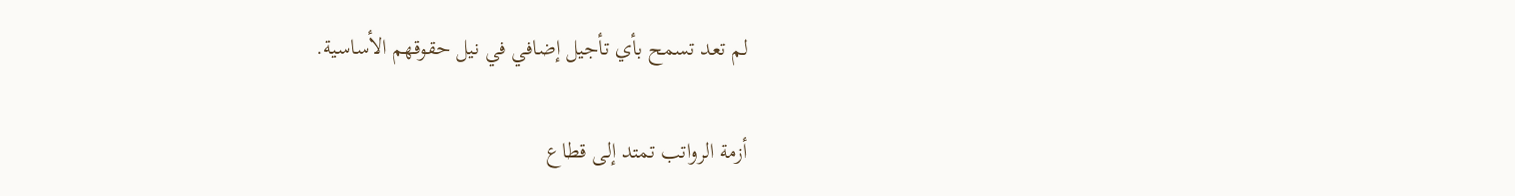لم تعد تسمح بأي تأجيل إضافي في نيل حقوقهم الأساسية.

أزمة الرواتب تمتد إلى قطاع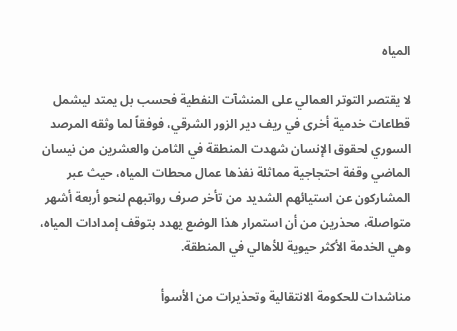المياه

لا يقتصر التوتر العمالي على المنشآت النفطية فحسب بل يمتد ليشمل قطاعات خدمية أخرى في ريف دير الزور الشرقي، فوفقاً لما وثقه المرصد السوري لحقوق الإنسان شهدت المنطقة في الثامن والعشرين من نيسان الماضي وقفة احتجاجية مماثلة نفذها عمال محطات المياه، حيث عبر المشاركون عن استيائهم الشديد من تأخر صرف رواتبهم لنحو أربعة أشهر متواصلة، محذرين من أن استمرار هذا الوضع يهدد بتوقف إمدادات المياه، وهي الخدمة الأكثر حيوية للأهالي في المنطقة.

مناشدات للحكومة الانتقالية وتحذيرات من الأسوأ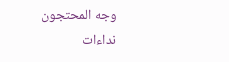وجه المحتجون نداءات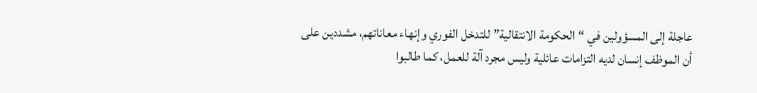عاجلة إلى المسؤولين في “الحكومة الانتقالية” للتدخل الفوري وإنهاء معاناتهم، مشددين على أن الموظف إنسان لديه التزامات عائلية وليس مجرد آلة للعمل، كما طالبوا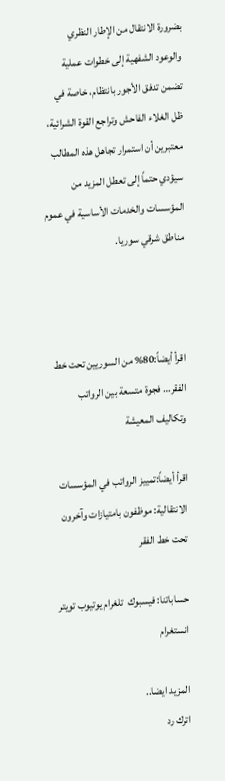بضرورة الانتقال من الإطار النظري والوعود الشفهية إلى خطوات عملية تضمن تدفق الأجور بانتظام، خاصة في ظل الغلاء الفاحش وتراجع القوة الشرائية، معتبرين أن استمرار تجاهل هذه المطالب سيؤدي حتماً إلى تعطل المزيد من المؤسسات والخدمات الأساسية في عموم مناطق شرقي سوريا.



اقرأ أيضاً:80% من السوريين تحت خط الفقر… فجوة متسعة بين الرواتب وتكاليف المعيشة

اقرأ أيضاً:تمييز الرواتب في المؤسسات الانتقالية: موظفون بامتيازات وآخرون تحت خط الفقر

حساباتنا: فيسبوك  تلغرام يوتيوب تويتر انستغرام

المزيد ايضا..
اترك رد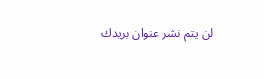لن يتم نشر عنوان بريدك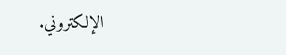الإلكتروني.